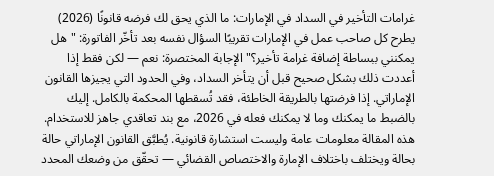غرامات التأخير في السداد في الإمارات: ما الذي يحق لك فرضه قانونًا (2026)
يطرح كل صاحب عمل في الإمارات تقريبًا السؤال نفسه بعد تأخّر الفاتورة: "هل يمكنني ببساطة إضافة غرامة تأخير؟" الإجابة المختصرة: نعم — لكن فقط إذا أعددت ذلك بشكل صحيح قبل أن يتأخر السداد، وفي الحدود التي يجيزها القانون الإماراتي. إذا فرضتها بالطريقة الخاطئة، فقد تُسقطها المحكمة بالكامل. إليك بالضبط ما يمكنك وما لا يمكنك فعله في 2026، مع بند تعاقدي جاهز للاستخدام.
هذه المقالة معلومات عامة وليست استشارة قانونية. يُطبَّق القانون الإماراتي حالة بحالة ويختلف باختلاف الإمارة والاختصاص القضائي — تحقّق من وضعك المحدد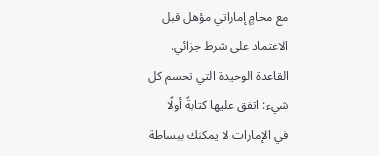مع محامٍ إماراتي مؤهل قبل الاعتماد على شرط جزائي.
القاعدة الوحيدة التي تحسم كل شيء: اتفق عليها كتابةً أولًا
في الإمارات لا يمكنك ببساطة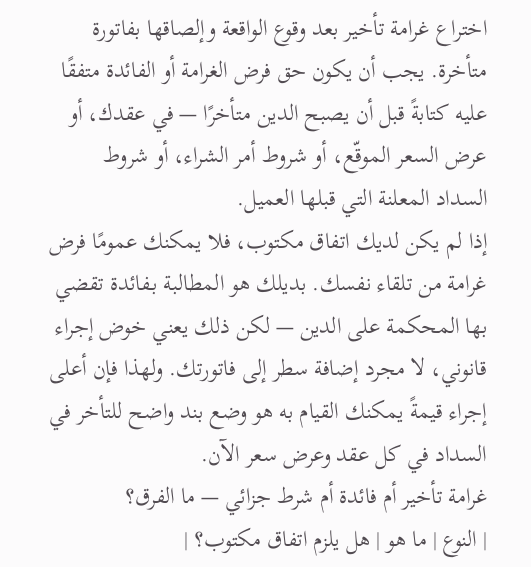اختراع غرامة تأخير بعد وقوع الواقعة وإلصاقها بفاتورة متأخرة. يجب أن يكون حق فرض الغرامة أو الفائدة متفقًا عليه كتابةً قبل أن يصبح الدين متأخرًا — في عقدك، أو عرض السعر الموقّع، أو شروط أمر الشراء، أو شروط السداد المعلنة التي قبلها العميل.
إذا لم يكن لديك اتفاق مكتوب، فلا يمكنك عمومًا فرض غرامة من تلقاء نفسك. بديلك هو المطالبة بـفائدة تقضي بها المحكمة على الدين — لكن ذلك يعني خوض إجراء قانوني، لا مجرد إضافة سطر إلى فاتورتك. ولهذا فإن أعلى إجراء قيمةً يمكنك القيام به هو وضع بند واضح للتأخر في السداد في كل عقد وعرض سعر الآن.
غرامة تأخير أم فائدة أم شرط جزائي — ما الفرق؟
| النوع | ما هو | هل يلزم اتفاق مكتوب؟ |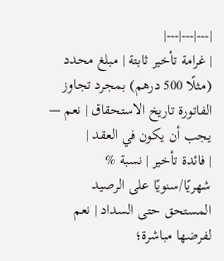|---|---|---|
| غرامة تأخير ثابتة | مبلغ محدد (مثلًا 500 درهم) بمجرد تجاوز الفاتورة تاريخ الاستحقاق | نعم — يجب أن يكون في العقد |
| فائدة تأخير | نسبة % شهريًا/سنويًا على الرصيد المستحق حتى السداد | نعم لفرضها مباشرة؛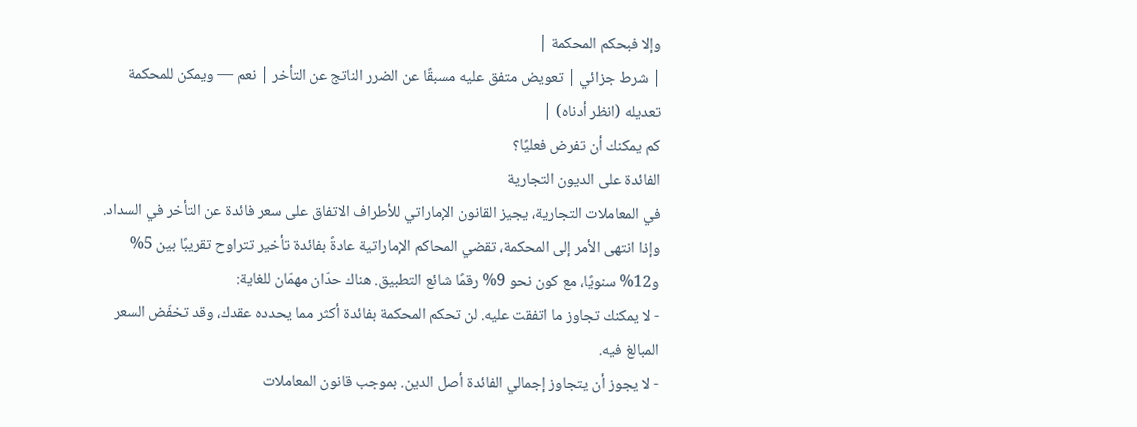وإلا فبحكم المحكمة |
| شرط جزائي | تعويض متفق عليه مسبقًا عن الضرر الناتج عن التأخر | نعم — ويمكن للمحكمة تعديله (انظر أدناه) |
كم يمكنك أن تفرض فعليًا؟
الفائدة على الديون التجارية
في المعاملات التجارية، يجيز القانون الإماراتي للأطراف الاتفاق على سعر فائدة عن التأخر في السداد. وإذا انتهى الأمر إلى المحكمة، تقضي المحاكم الإماراتية عادةً بفائدة تأخير تتراوح تقريبًا بين 5% و12% سنويًا، مع كون نحو 9% رقمًا شائع التطبيق. هناك حدّان مهمّان للغاية:
- لا يمكنك تجاوز ما اتفقت عليه. لن تحكم المحكمة بفائدة أكثر مما يحدده عقدك، وقد تخفّض السعر المبالغ فيه.
- لا يجوز أن يتجاوز إجمالي الفائدة أصل الدين. بموجب قانون المعاملات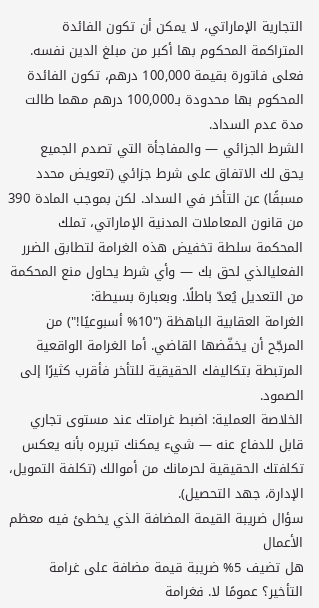التجارية الإماراتي، لا يمكن أن تكون الفائدة المتراكمة المحكوم بها أكبر من مبلغ الدين نفسه. فعلى فاتورة بقيمة 100,000 درهم، تكون الفائدة المحكوم بها محدودة بـ100,000 درهم مهما طالت مدة عدم السداد.
الشرط الجزائي — والمفاجأة التي تصدم الجميع
يحق لك الاتفاق على شرط جزائي (تعويض محدد مسبقًا) عن التأخر في السداد. لكن بموجب المادة 390 من قانون المعاملات المدنية الإماراتي، تملك المحكمة سلطة تخفيض هذه الغرامة لتطابق الضرر الفعليالذي لحق بك — وأي شرط يحاول منع المحكمة من التعديل يُعدّ باطلًا. وبعبارة بسيطة:
الغرامة العقابية الباهظة ("10% أسبوعيًا!") من المرجّح أن يخفّضها القاضي. أما الغرامة الواقعية المرتبطة بتكاليفك الحقيقية للتأخر فأقرب كثيرًا إلى الصمود.
الخلاصة العملية: اضبط غرامتك عند مستوى تجاري قابل للدفاع عنه — شيء يمكنك تبريره بأنه يعكس تكلفتك الحقيقية لحرمانك من أموالك (تكلفة التمويل، الإدارة، جهد التحصيل).
سؤال ضريبة القيمة المضافة الذي يخطئ فيه معظم الأعمال
هل تضيف 5% ضريبة قيمة مضافة على غرامة التأخير؟ عمومًا لا. فغرامة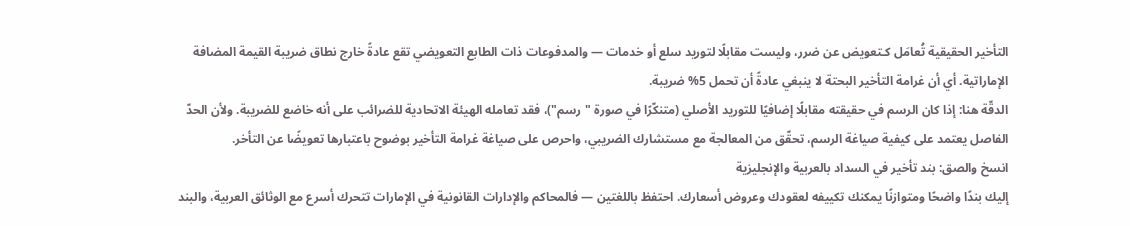التأخير الحقيقية تُعامَل كـتعويض عن ضرر، وليست مقابلًا لتوريد سلع أو خدمات — والمدفوعات ذات الطابع التعويضي تقع عادةً خارج نطاق ضريبة القيمة المضافة الإماراتية. أي أن غرامة التأخير البحتة لا ينبغي عادةً أن تحمل 5% ضريبة.
الدقّة هنا: إذا كان الرسم في حقيقته مقابلًا إضافيًا للتوريد الأصلي (متنكّرًا في صورة "رسم")، فقد تعامله الهيئة الاتحادية للضرائب على أنه خاضع للضريبة. ولأن الحدّ الفاصل يعتمد على كيفية صياغة الرسم، تحقّق من المعالجة مع مستشارك الضريبي، واحرص على صياغة غرامة التأخير بوضوح باعتبارها تعويضًا عن التأخر.
انسخ والصق: بند تأخير في السداد بالعربية والإنجليزية
إليك بندًا واضحًا ومتوازنًا يمكنك تكييفه لعقودك وعروض أسعارك. احتفظ باللغتين — فالمحاكم والإدارات القانونية في الإمارات تتحرك أسرع مع الوثائق العربية، والبند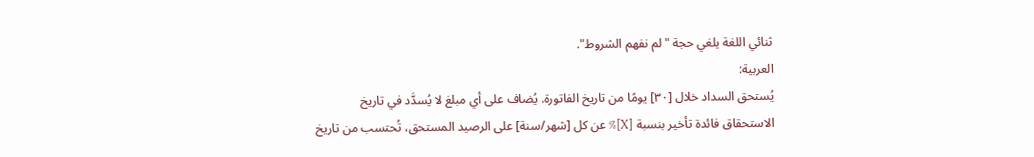ثنائي اللغة يلغي حجة "لم نفهم الشروط".
العربية:
يُستحق السداد خلال [٣٠] يومًا من تاريخ الفاتورة. يُضاف على أي مبلغ لا يُسدَّد في تاريخ الاستحقاق فائدة تأخير بنسبة [X]% عن كل [شهر/سنة] على الرصيد المستحق، تُحتسب من تاريخ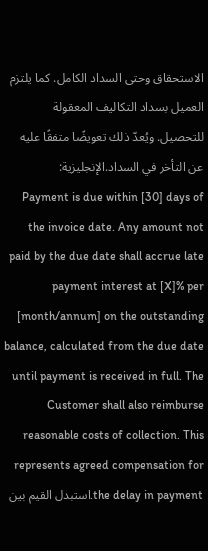الاستحقاق وحتى السداد الكامل. كما يلتزم العميل بسداد التكاليف المعقولة للتحصيل. ويُعدّ ذلك تعويضًا متفقًا عليه عن التأخر في السداد.الإنجليزية:
Payment is due within [30] days of the invoice date. Any amount not paid by the due date shall accrue late payment interest at [X]% per [month/annum] on the outstanding balance, calculated from the due date until payment is received in full. The Customer shall also reimburse reasonable costs of collection. This represents agreed compensation for the delay in payment.استبدل القيم بين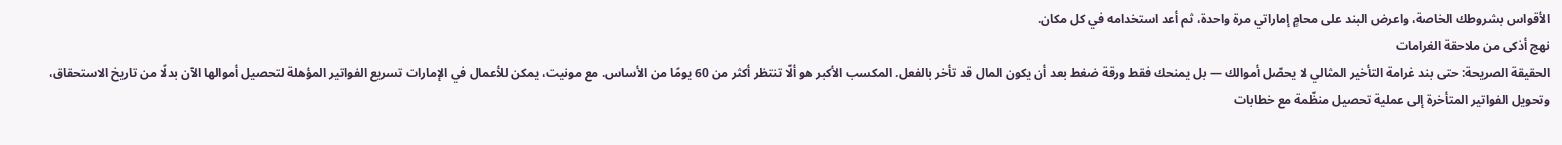الأقواس بشروطك الخاصة، واعرض البند على محامٍ إماراتي مرة واحدة، ثم أعد استخدامه في كل مكان.
نهج أذكى من ملاحقة الغرامات
الحقيقة الصريحة: حتى بند غرامة التأخير المثالي لا يحصّل أموالك — بل يمنحك فقط ورقة ضغط بعد أن يكون المال قد تأخر بالفعل. المكسب الأكبر هو ألّا تنتظر أكثر من 60 يومًا من الأساس. مع مونيت، يمكن للأعمال في الإمارات تسريع الفواتير المؤهلة لتحصيل أموالها الآن بدلًا من تاريخ الاستحقاق، وتحويل الفواتير المتأخرة إلى عملية تحصيل منظّمة مع خطابات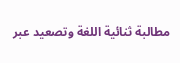مطالبة ثنائية اللغة وتصعيد عبر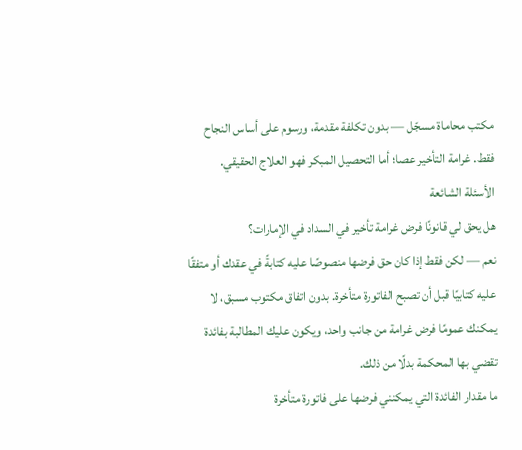مكتب محاماة مسجّل — بدون تكلفة مقدمة، ورسوم على أساس النجاح فقط. غرامة التأخير عصا؛ أما التحصيل المبكر فهو العلاج الحقيقي.
الأسئلة الشائعة
هل يحق لي قانونًا فرض غرامة تأخير في السداد في الإمارات؟
نعم — لكن فقط إذا كان حق فرضها منصوصًا عليه كتابةً في عقدك أو متفقًا عليه كتابيًا قبل أن تصبح الفاتورة متأخرة. بدون اتفاق مكتوب مسبق، لا يمكنك عمومًا فرض غرامة من جانب واحد، ويكون عليك المطالبة بفائدة تقضي بها المحكمة بدلًا من ذلك.
ما مقدار الفائدة التي يمكنني فرضها على فاتورة متأخرة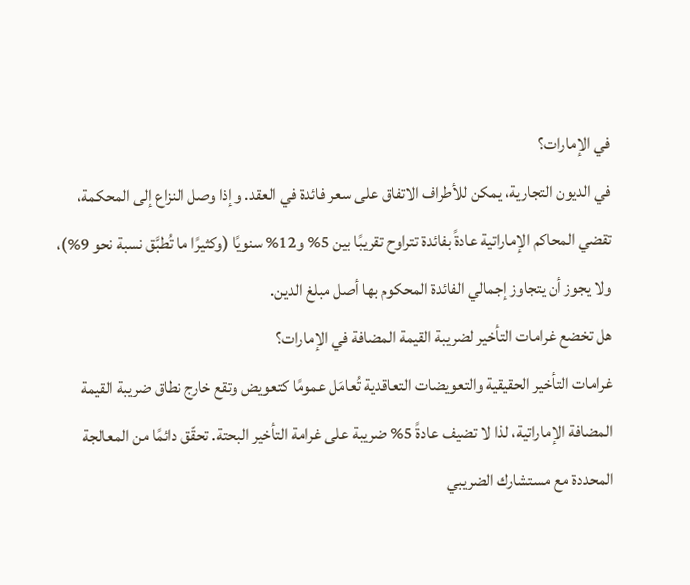في الإمارات؟
في الديون التجارية، يمكن للأطراف الاتفاق على سعر فائدة في العقد. وإذا وصل النزاع إلى المحكمة، تقضي المحاكم الإماراتية عادةً بفائدة تتراوح تقريبًا بين 5% و12% سنويًا (وكثيرًا ما تُطبَّق نسبة نحو 9%)، ولا يجوز أن يتجاوز إجمالي الفائدة المحكوم بها أصل مبلغ الدين.
هل تخضع غرامات التأخير لضريبة القيمة المضافة في الإمارات؟
غرامات التأخير الحقيقية والتعويضات التعاقدية تُعامَل عمومًا كتعويض وتقع خارج نطاق ضريبة القيمة المضافة الإماراتية، لذا لا تضيف عادةً 5% ضريبة على غرامة التأخير البحتة. تحقّق دائمًا من المعالجة المحددة مع مستشارك الضريبي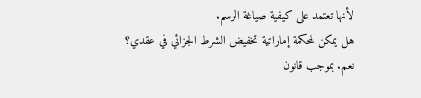لأنها تعتمد على كيفية صياغة الرسم.
هل يمكن لمحكمة إماراتية تخفيض الشرط الجزائي في عقدي؟
نعم. بموجب قانون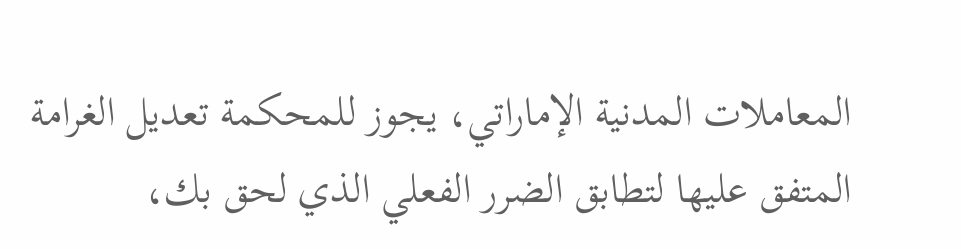المعاملات المدنية الإماراتي، يجوز للمحكمة تعديل الغرامة المتفق عليها لتطابق الضرر الفعلي الذي لحق بك،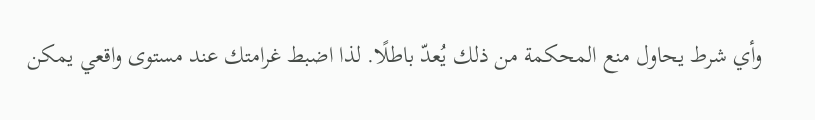وأي شرط يحاول منع المحكمة من ذلك يُعدّ باطلًا. لذا اضبط غرامتك عند مستوى واقعي يمكن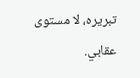تبريره، لا مستوى عقابي.